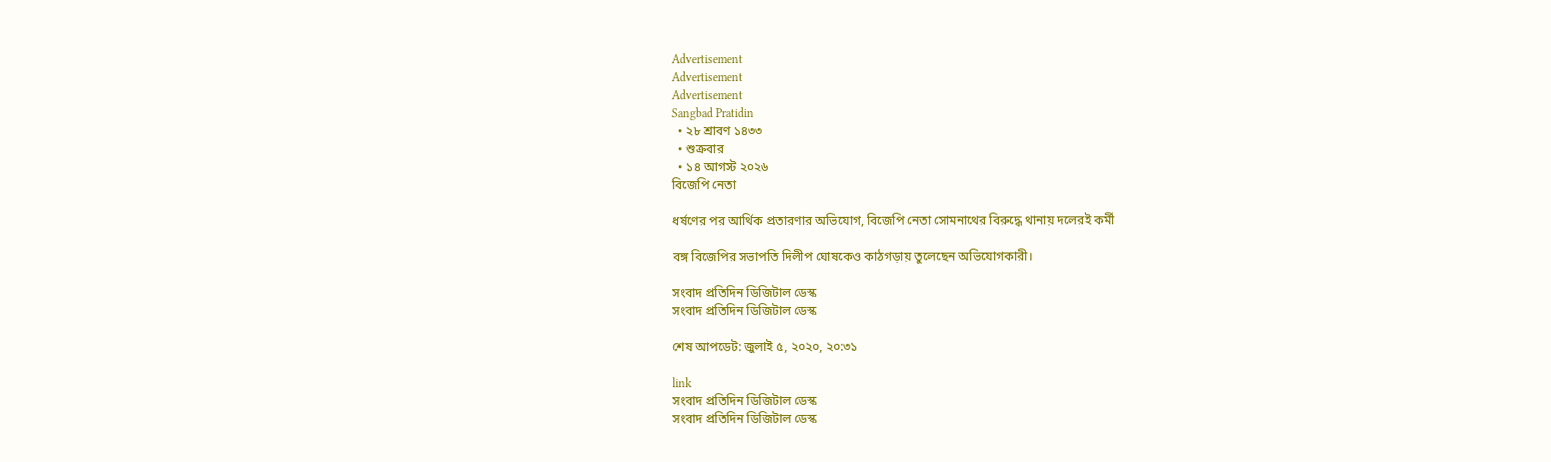Advertisement
Advertisement
Advertisement
Sangbad Pratidin
  • ২৮ শ্রাবণ ১৪৩৩
  • শুক্রবার
  • ১৪ আগস্ট ২০২৬
বিজেপি নেতা

ধর্ষণের পর আর্থিক প্রতারণার অভিযোগ, বিজেপি নেতা সোমনাথের বিরুদ্ধে থানায় দলেরই কর্মী

বঙ্গ বিজেপির সভাপতি দিলীপ ঘোষকেও কাঠগড়ায় তুলেছেন অভিযোগকারী।

সংবাদ প্রতিদিন ডিজিটাল ডেস্ক
সংবাদ প্রতিদিন ডিজিটাল ডেস্ক

শেষ আপডেট: জুলাই ৫, ২০২০, ২০:৩১

link
সংবাদ প্রতিদিন ডিজিটাল ডেস্ক
সংবাদ প্রতিদিন ডিজিটাল ডেস্ক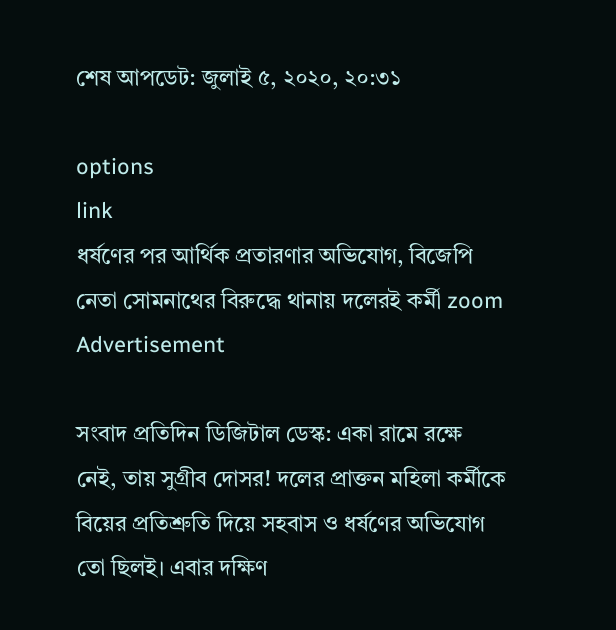শেষ আপডেট: জুলাই ৫, ২০২০, ২০:৩১

options
link
ধর্ষণের পর আর্থিক প্রতারণার অভিযোগ, বিজেপি নেতা সোমনাথের বিরুদ্ধে থানায় দলেরই কর্মী zoom
Advertisement

সংবাদ প্রতিদিন ডিজিটাল ডেস্ক: একা রামে রক্ষে নেই, তায় সুগ্রীব দোসর! দলের প্রাক্তন মহিলা কর্মীকে বিয়ের প্রতিশ্রুতি দিয়ে সহবাস ও ধর্ষণের অভিযোগ তো ছিলই। এবার দক্ষিণ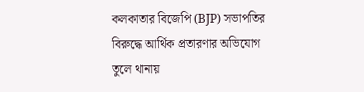কলকাতার বিজেপি (BJP) সভাপতির বিরুদ্ধে আর্থিক প্রতারণার অভিযোগ তুলে থানায়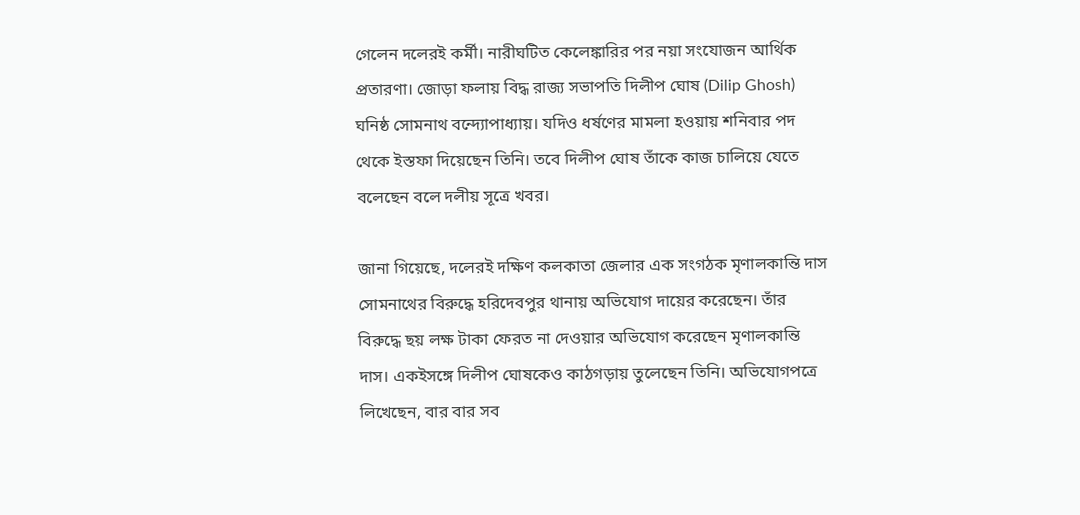গেলেন দলেরই কর্মী। নারীঘটিত কেলেঙ্কারির পর নয়া সংযোজন আর্থিক প্রতারণা। জোড়া ফলায় বিদ্ধ রাজ্য সভাপতি দিলীপ ঘোষ (Dilip Ghosh) ঘনিষ্ঠ সোমনাথ বন্দ্যোপাধ্যায়। যদিও ধর্ষণের মামলা হওয়ায় শনিবার পদ থেকে ইস্তফা দিয়েছেন তিনি। তবে দিলীপ ঘোষ তাঁকে কাজ চালিয়ে যেতে বলেছেন বলে দলীয় সূত্রে খবর।

জানা গিয়েছে, দলেরই দক্ষিণ কলকাতা জেলার এক সংগঠক মৃণালকান্তি দাস সোমনাথের বিরুদ্ধে হরিদেবপুর থানায় অভিযোগ দায়ের করেছেন। তাঁর বিরুদ্ধে ছয় লক্ষ টাকা ফেরত না দেওয়ার অভিযোগ করেছেন মৃণালকান্তি দাস। একইসঙ্গে দিলীপ ঘোষকেও কাঠগড়ায় তুলেছেন তিনি। অভিযোগপত্রে লিখেছেন, বার বার সব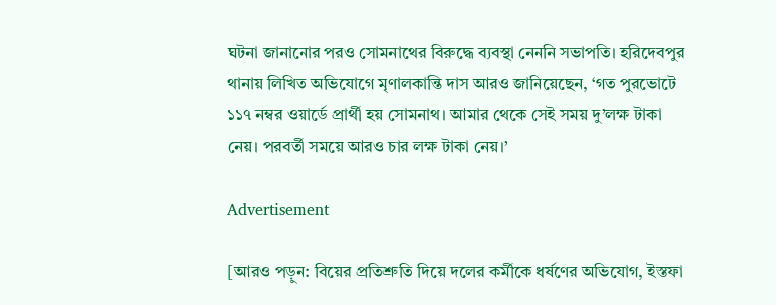ঘটনা জানানোর পরও সোমনাথের বিরুদ্ধে ব্যবস্থা নেননি সভাপতি। হরিদেবপুর থানায় লিখিত অভিযোগে মৃণালকান্তি দাস আরও জানিয়েছেন, ‘গত পুরভোটে ১১৭ নম্বর ওয়ার্ডে প্রার্থী হয় সোমনাথ। আমার থেকে সেই সময় দু’লক্ষ টাকা নেয়। পরবর্তী সময়ে আরও চার লক্ষ টাকা নেয়।’

Advertisement

[আরও পড়ুন: বিয়ের প্রতিশ্রুতি দিয়ে দলের কর্মীকে ধর্ষণের অভিযোগ, ইস্তফা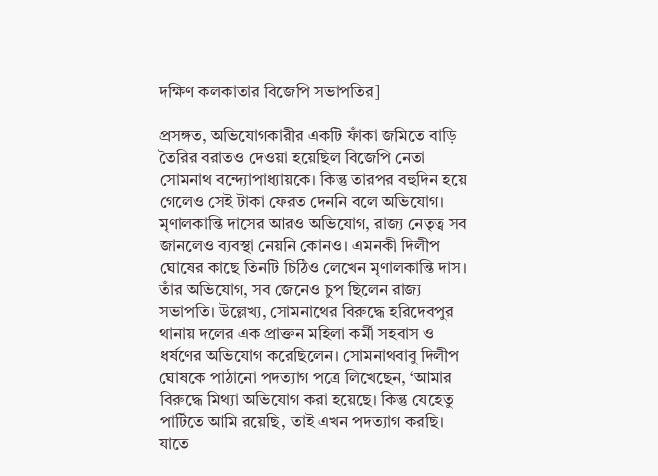দক্ষিণ কলকাতার বিজেপি সভাপতির]

প্রসঙ্গত, অভিযোগকারীর একটি ফাঁকা জমিতে বাড়ি তৈরির বরাতও দেওয়া হয়েছিল বিজেপি নেতা সোমনাথ বন্দ্যোপাধ্যায়কে। কিন্তু তারপর বহুদিন হয়ে গেলেও সেই টাকা ফেরত দেননি বলে অভিযোগ। মৃণালকান্তি দাসের আরও অভিযোগ, রাজ্য নেতৃত্ব সব জানলেও ব্যবস্থা নেয়নি কোনও। এমনকী দিলীপ ঘোষের কাছে তিনটি চিঠিও লেখেন মৃণালকান্তি দাস। তাঁর অভিযোগ, সব জেনেও চুপ ছিলেন রাজ্য সভাপতি। উল্লেখ্য, সোমনাথের বিরুদ্ধে হরিদেবপুর থানায় দলের এক প্রাক্তন মহিলা কর্মী সহবাস ও ধর্ষণের অভিযোগ করেছিলেন। সোমনাথবাবু দিলীপ ঘোষকে পাঠানো পদত্যাগ পত্রে লিখেছেন, ‘আমার বিরুদ্ধে মিথ্যা অভিযোগ করা হয়েছে। কিন্তু যেহেতু পার্টিতে আমি রয়েছি, তাই এখন পদত্যাগ করছি। যাতে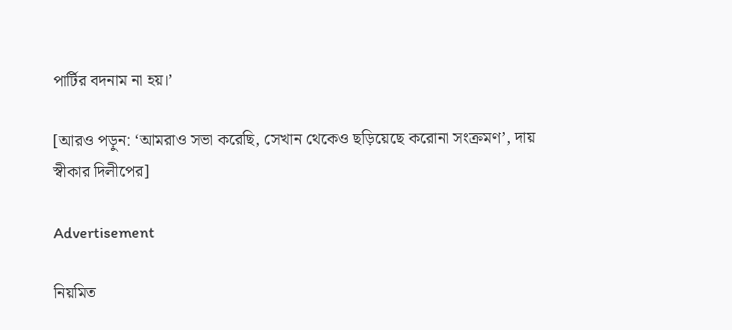পার্টির বদনাম না হয়।’

[আরও পড়ুন: ‘আমরাও সভা করেছি, সেখান থেকেও ছড়িয়েছে করোনা সংক্রমণ’, দায় স্বীকার দিলীপের]

Advertisement

নিয়মিত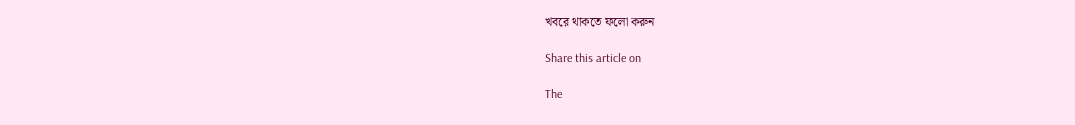খবরে থাকতে ফলো করুন

Share this article on

The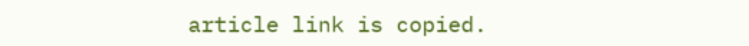article link is copied.